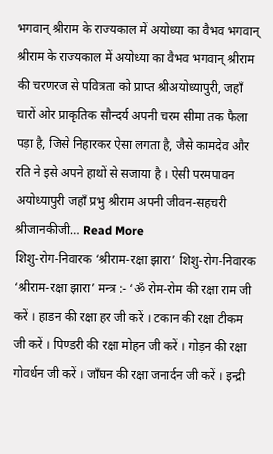भगवान् श्रीराम के राज्यकाल में अयोध्या का वैभव भगवान् श्रीराम के राज्यकाल में अयोध्या का वैभव भगवान् श्रीराम की चरणरज से पवित्रता को प्राप्त श्रीअयोध्यापुरी, जहाँ चारों ओर प्राकृतिक सौन्दर्य अपनी चरम सीमा तक फैला पड़ा है, जिसे निहारकर ऐसा लगता है, जैसे कामदेव और रति ने इसे अपने हाथों से सजाया है । ऐसी परमपावन अयोध्यापुरी जहाँ प्रभु श्रीराम अपनी जीवन-सहचरी श्रीजानकीजी… Read More
शिशु-रोग-निवारक ‘श्रीराम-रक्षा झारा’ शिशु-रोग-निवारक ‘श्रीराम-रक्षा झारा’ मन्त्र :- ‘ॐ रोम-रोम की रक्षा राम जी करें । हाडन की रक्षा हर जी करें । टकान की रक्षा टीकम जी करें । पिण्डरी की रक्षा मोहन जी करें । गोड़न की रक्षा गोवर्धन जी करें । जाँघन की रक्षा जनार्दन जी करें । इन्द्री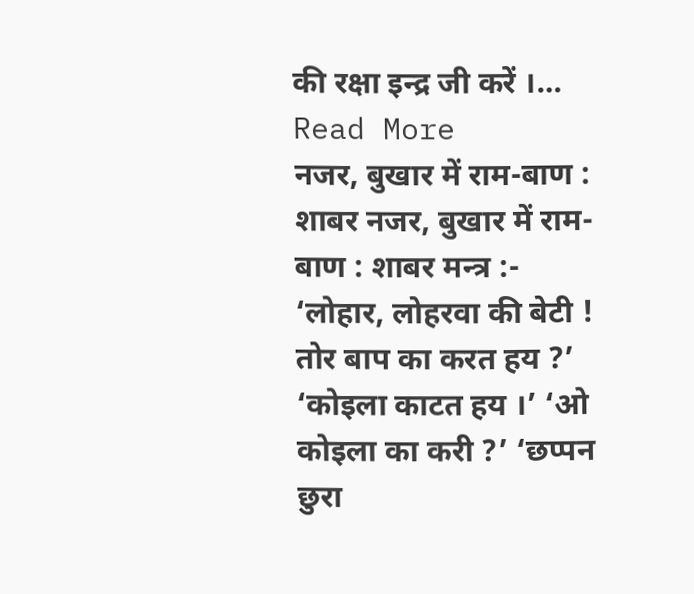की रक्षा इन्द्र जी करें ।… Read More
नजर, बुखार में राम-बाण : शाबर नजर, बुखार में राम-बाण : शाबर मन्त्र :- ‘लोहार, लोहरवा की बेटी ! तोर बाप का करत हय ?’ ‘कोइला काटत हय ।’ ‘ओ कोइला का करी ?’ ‘छप्पन छुरा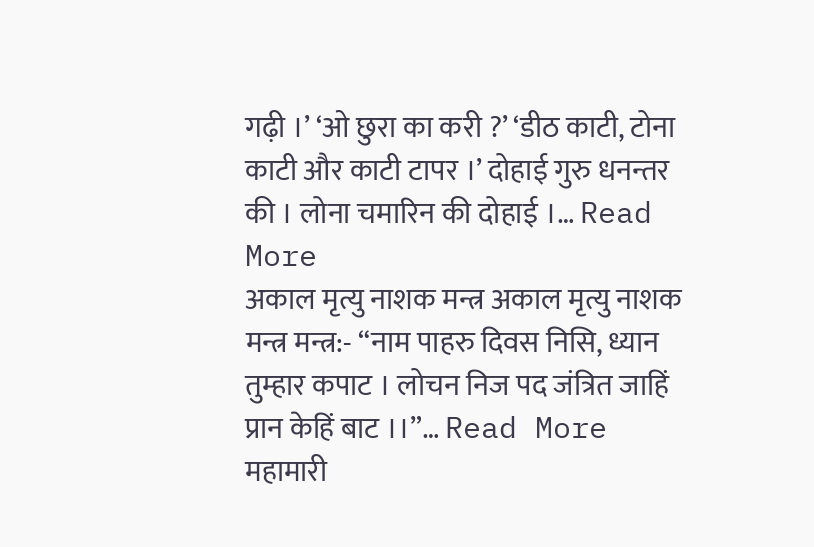गढ़ी ।’ ‘ओ छुरा का करी ?’ ‘डीठ काटी, टोना काटी और काटी टापर ।’ दोहाई गुरु धनन्तर की । लोना चमारिन की दोहाई ।… Read More
अकाल मृत्यु नाशक मन्त्र अकाल मृत्यु नाशक मन्त्र मन्त्र:- “नाम पाहरु दिवस निसि, ध्यान तुम्हार कपाट । लोचन निज पद जंत्रित जाहिं प्रान केहिं बाट ।।”… Read More
महामारी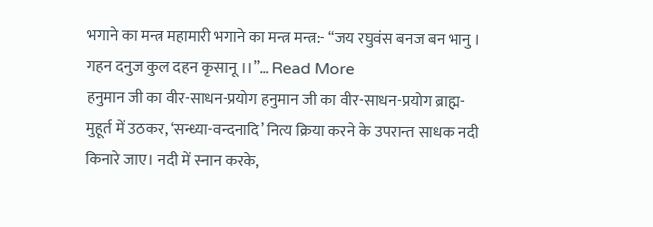भगाने का मन्त्र महामारी भगाने का मन्त्र मन्त्र:- “जय रघुवंस बनज बन भानु । गहन दनुज कुल दहन कृसानू ।।”… Read More
हनुमान जी का वीर-साधन-प्रयोग हनुमान जी का वीर-साधन-प्रयोग ब्राह्म-मुहूर्त में उठकर, ‘सन्ध्या-वन्दनादि’ नित्य क्रिया करने के उपरान्त साधक नदी किनारे जाए। नदी में स्नान करके,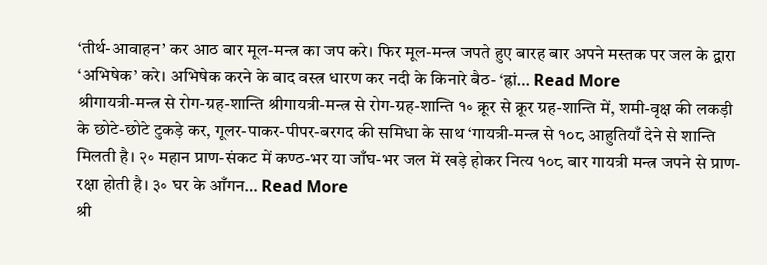‘तीर्थ-आवाहन’ कर आठ बार मूल-मन्त्र का जप करे। फिर मूल-मन्त्र जपते हुए बारह बार अपने मस्तक पर जल के द्वारा ‘अभिषेक’ करे। अभिषेक करने के बाद वस्त्र धारण कर नदी के किनारे बैठ- ‘ह्रां… Read More
श्रीगायत्री-मन्त्र से रोग-ग्रह-शान्ति श्रीगायत्री-मन्त्र से रोग-ग्रह-शान्ति १॰ क्रूर से क्रूर ग्रह-शान्ति में, शमी-वृक्ष की लकड़ी के छोटे-छोटे टुकड़े कर, गूलर-पाकर-पीपर-बरगद की समिधा के साथ ‘गायत्री-मन्त्र से १०८ आहुतियाँ देने से शान्ति मिलती है। २॰ महान प्राण-संकट में कण्ठ-भर या जाँघ-भर जल में खड़े होकर नित्य १०८ बार गायत्री मन्त्र जपने से प्राण-रक्षा होती है। ३॰ घर के आँगन… Read More
श्री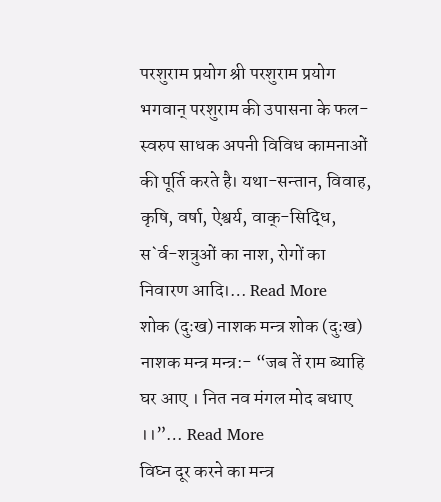परशुराम प्रयोग श्री परशुराम प्रयोग भगवान् परशुराम की उपासना के फल-स्वरुप साधक अपनी विविध कामनाओं की पूर्ति करते है। यथा-सन्तान, विवाह, कृषि, वर्षा, ऐश्वर्य, वाक्-सिद्धि, स`र्व-शत्रुओं का नाश, रोगों का निवारण आदि।… Read More
शोक (दुःख) नाशक मन्त्र शोक (दुःख) नाशक मन्त्र मन्त्र:- “जब तें राम ब्याहि घर आए । नित नव मंगल मोद बधाए ।।”… Read More
विघ्न दूर करने का मन्त्र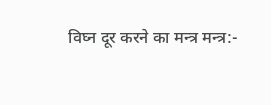विघ्न दूर करने का मन्त्र मन्त्र:-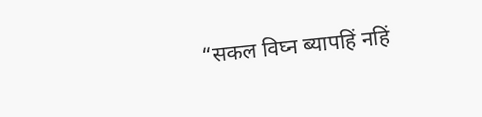“सकल विघ्न ब्यापहिं नहिं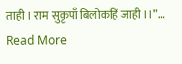ताही । राम सुकृपाँ बिलोकहिं जाही ।।”… Read More